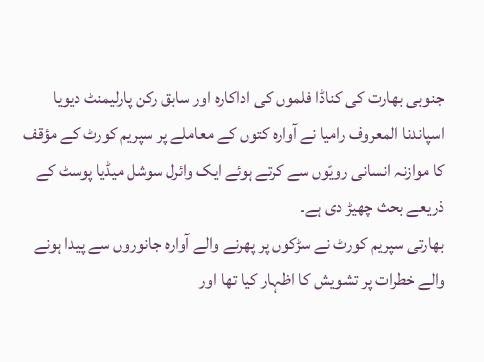جنوبی بھارت کی کناڈا فلموں کی اداکارہ اور سابق رکن پارلیمنٹ دیویا اسپاندنا المعروف رامیا نے آوارہ کتوں کے معاملے پر سپریم کورٹ کے مؤقف کا موازنہ انسانی رویّوں سے کرتے ہوئے ایک وائرل سوشل میڈیا پوسٹ کے ذریعے بحث چھیڑ دی ہے۔
بھارتی سپریم کورٹ نے سڑکوں پر پھرنے والے آوارہ جانوروں سے پیدا ہونے والے خطرات پر تشویش کا اظہار کیا تھا اور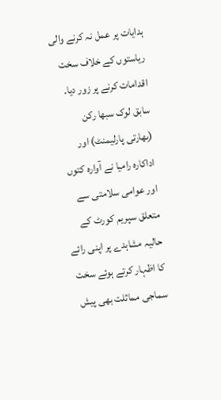ہدایات پر عمل نہ کرنے والی ریاستوں کے خلاف سخت اقدامات کرنے پر زور دیا۔
سابق لوک سبھا رکن (بھارتی پارلیمنٹ) اور اداکارہ رامیا نے آوارہ کتوں اور عوامی سلامتی سے متعلق سپریم کورٹ کے حالیہ مشاہدے پر اپنی رائے کا اظہار کرتے ہوئے سخت سماجی مماثلت بھی پیش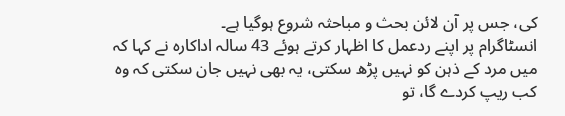کی، جس پر آن لائن بحث و مباحثہ شروع ہوگیا ہے۔
انسٹاگرام پر اپنے ردعمل کا اظہار کرتے ہوئے 43 سالہ اداکارہ نے کہا کہ میں مرد کے ذہن کو نہیں پڑھ سکتی، یہ بھی نہیں جان سکتی کہ وہ کب ریپ کردے گا، تو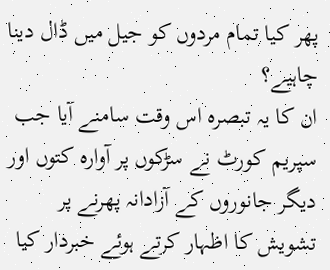پھر کیا تمام مردوں کو جیل میں ڈال دینا چاہیے؟
ان کا یہ تبصرہ اس وقت سامنے آیا جب سپریم کورٹ نے سڑکوں پر آوارہ کتوں اور دیگر جانوروں کے آزادانہ پھرنے پر تشویش کا اظہار کرتے ہوئے خبردار کیا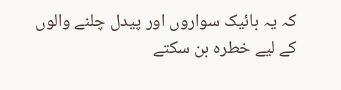کہ یہ بائیک سواروں اور پیدل چلنے والوں کے لیے خطرہ بن سکتے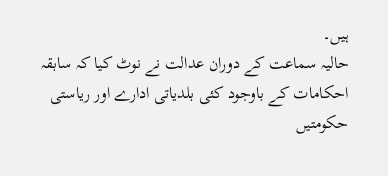ہیں۔
حالیہ سماعت کے دوران عدالت نے نوٹ کیا کہ سابقہ احکامات کے باوجود کئی بلدیاتی ادارے اور ریاستی حکومتیں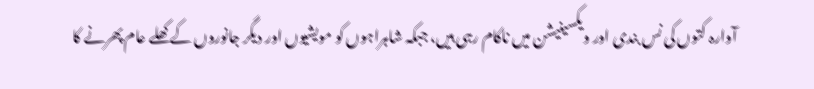آوارہ کتوں کی نس بندی اور ویکسینیشن میں ناکام رہی ہیں، جبکہ شاہراہوں کو مویشیوں اور دیگر جانوروں کے کھلے عام پھرنے کا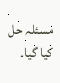مسئلہ حل کیا گیا۔